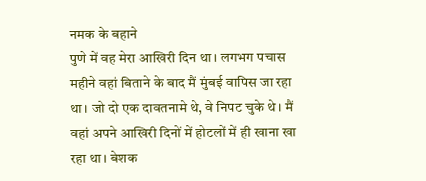नमक के बहाने
पुणे में वह मेरा आखिरी दिन था। लगभग पचास महीने वहां बिताने के बाद मैं मुंबई वापिस जा रहा था। जो दो एक दावतनामे थे, वे निपट चुके थे। मैं वहां अपने आखिरी दिनों में होटलों में ही खाना खा रहा था। बेशक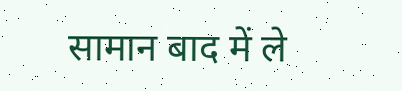सामान बाद में ले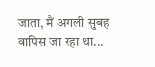जाता, मैं अगली सुबह वापिस जा रहा था...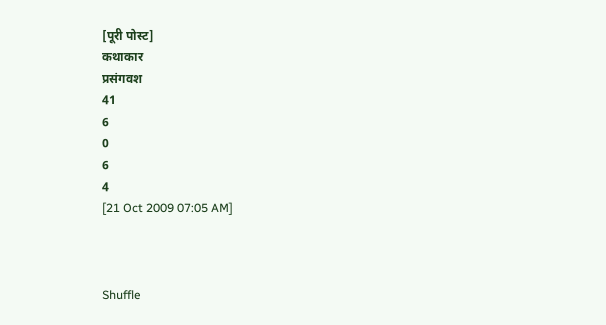[पूरी पोस्ट]
कथाकार
प्रसंगवश
41
6
0
6
4
[21 Oct 2009 07:05 AM]



Shuffle